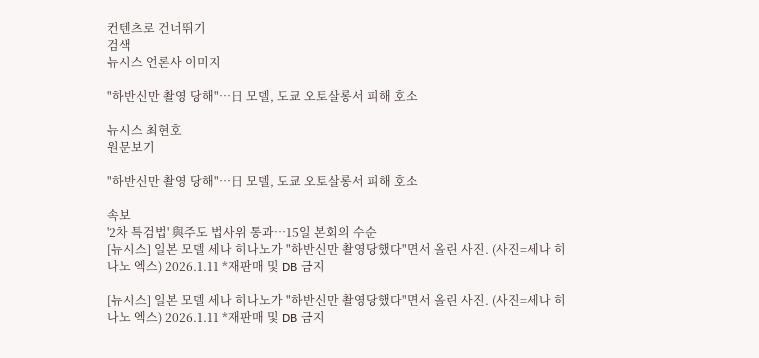컨텐츠로 건너뛰기
검색
뉴시스 언론사 이미지

"하반신만 촬영 당해"…日 모델, 도쿄 오토살롱서 피해 호소

뉴시스 최현호
원문보기

"하반신만 촬영 당해"…日 모델, 도쿄 오토살롱서 피해 호소

속보
'2차 특검법' 與주도 법사위 통과…15일 본회의 수순
[뉴시스] 일본 모델 세나 히나노가 "하반신만 촬영당했다"면서 올린 사진. (사진=세나 히나노 엑스) 2026.1.11 *재판매 및 DB 금지

[뉴시스] 일본 모델 세나 히나노가 "하반신만 촬영당했다"면서 올린 사진. (사진=세나 히나노 엑스) 2026.1.11 *재판매 및 DB 금지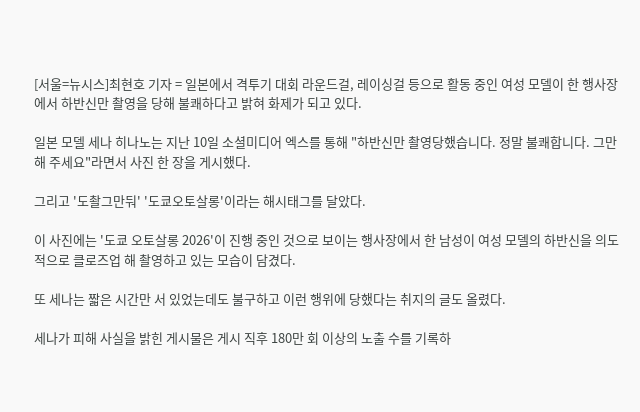[서울=뉴시스]최현호 기자 = 일본에서 격투기 대회 라운드걸, 레이싱걸 등으로 활동 중인 여성 모델이 한 행사장에서 하반신만 촬영을 당해 불쾌하다고 밝혀 화제가 되고 있다.

일본 모델 세나 히나노는 지난 10일 소셜미디어 엑스를 통해 "하반신만 촬영당했습니다. 정말 불쾌합니다. 그만해 주세요"라면서 사진 한 장을 게시했다.

그리고 '도촬그만둬' '도쿄오토살롱'이라는 해시태그를 달았다.

이 사진에는 '도쿄 오토살롱 2026'이 진행 중인 것으로 보이는 행사장에서 한 남성이 여성 모델의 하반신을 의도적으로 클로즈업 해 촬영하고 있는 모습이 담겼다.

또 세나는 짧은 시간만 서 있었는데도 불구하고 이런 행위에 당했다는 취지의 글도 올렸다.

세나가 피해 사실을 밝힌 게시물은 게시 직후 180만 회 이상의 노출 수를 기록하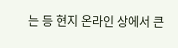는 등 현지 온라인 상에서 큰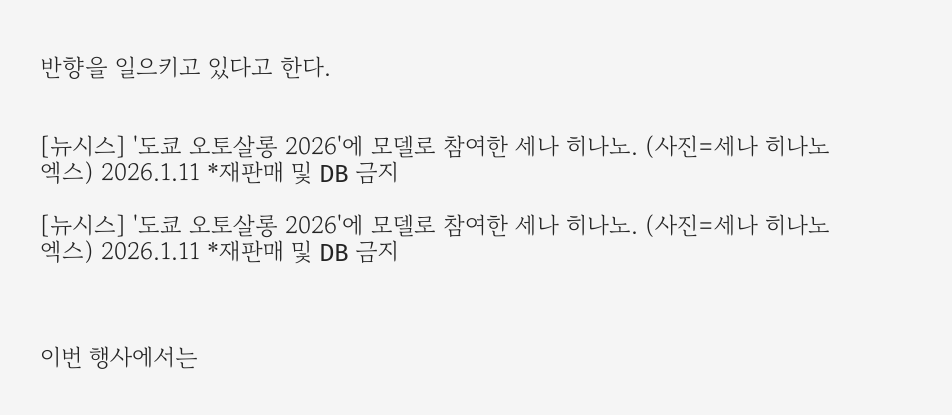반향을 일으키고 있다고 한다.


[뉴시스] '도쿄 오토살롱 2026'에 모델로 참여한 세나 히나노. (사진=세나 히나노 엑스) 2026.1.11 *재판매 및 DB 금지

[뉴시스] '도쿄 오토살롱 2026'에 모델로 참여한 세나 히나노. (사진=세나 히나노 엑스) 2026.1.11 *재판매 및 DB 금지



이번 행사에서는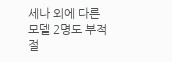세나 외에 다른 모델 2명도 부적절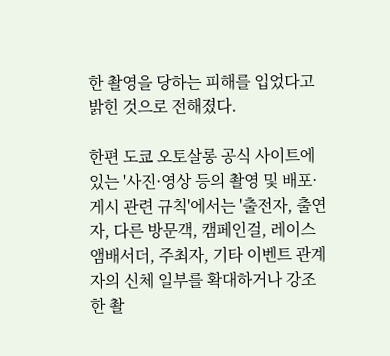한 촬영을 당하는 피해를 입었다고 밝힌 것으로 전해졌다.

한편 도쿄 오토살롱 공식 사이트에 있는 '사진·영상 등의 촬영 및 배포·게시 관련 규칙'에서는 '출전자, 출연자, 다른 방문객, 캠페인걸, 레이스 앰배서더, 주최자, 기타 이벤트 관계자의 신체 일부를 확대하거나 강조한 촬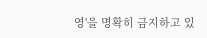영'을 명확히 금지하고 있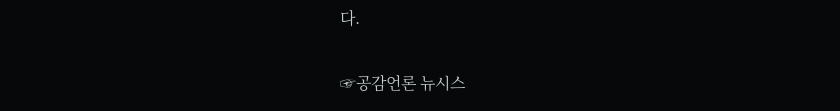다.

☞공감언론 뉴시스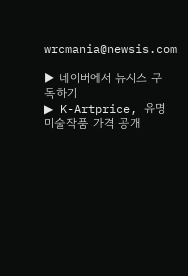wrcmania@newsis.com

▶ 네이버에서 뉴시스 구독하기
▶ K-Artprice, 유명 미술작품 가격 공개